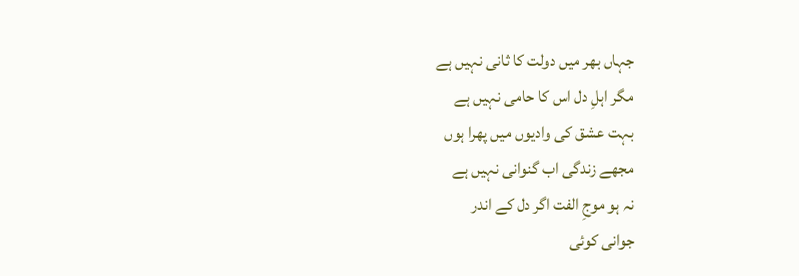جہاں بھر میں دولت کا ثانی نہیں ہے
مگر اہلِ دل اس کا حامی نہیں ہے
بہت عشق کی وادیوں میں پھرا ہوں
مجھے زندگی اب گنوانی نہیں ہے
نہ ہو موجِ الفت اگر دل کے اندر
جوانی کوئی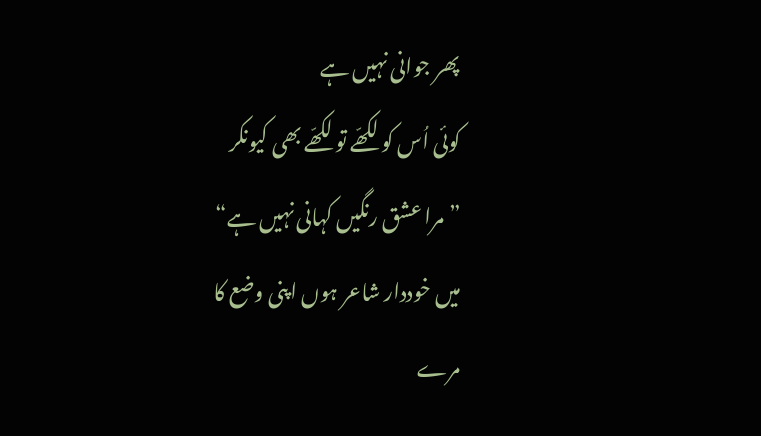پھر جوانی نہیں ہے
کوئی اُس کو لکھّے تو لکھّے بھی کیونکر
”مرا عشق رنگیں کہانی نہیں ہے“
میں خوددار شاعر ہوں اپنی وضع کا
مرے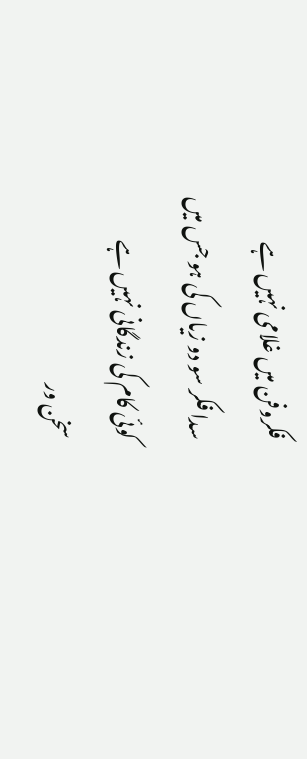فکروفن میں غلامی نہیں ہے
سدا فکر سو دو زیاں کی ہو جس میں
کوئی کام کی زندگانی نہیں ہے
سخن ور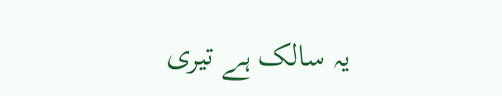یہ سالک ہے تیری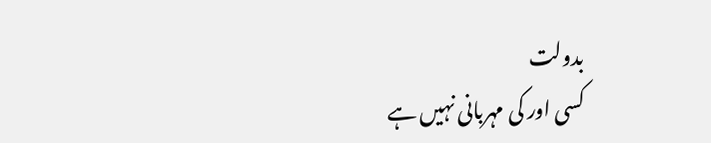بدولت
کسی اور کی مہربانی نہیں ہے